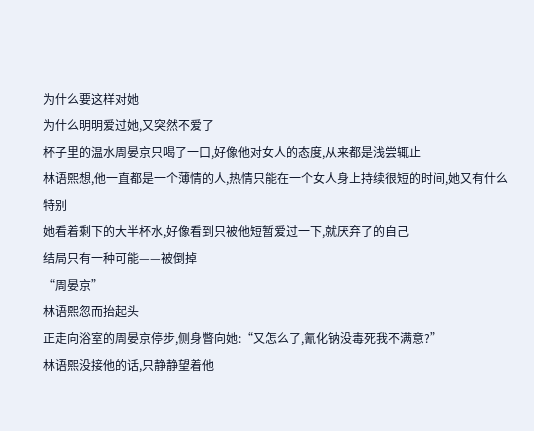为什么要这样对她
为什么明明爱过她,又突然不爱了
杯子里的温水周晏京只喝了一口,好像他对女人的态度,从来都是浅尝辄止
林语熙想,他一直都是一个薄情的人,热情只能在一个女人身上持续很短的时间,她又有什么特别
她看着剩下的大半杯水,好像看到只被他短暂爱过一下,就厌弃了的自己
结局只有一种可能——被倒掉
“周晏京”
林语熙忽而抬起头
正走向浴室的周晏京停步,侧身瞥向她:“又怎么了,氰化钠没毒死我不满意?”
林语熙没接他的话,只静静望着他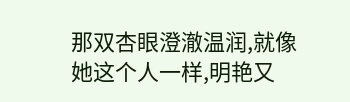那双杏眼澄澈温润,就像她这个人一样,明艳又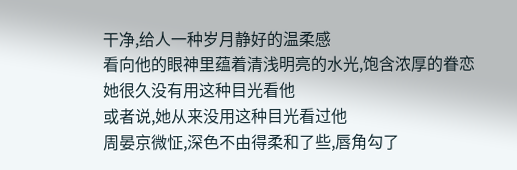干净,给人一种岁月静好的温柔感
看向他的眼神里蕴着清浅明亮的水光,饱含浓厚的眷恋
她很久没有用这种目光看他
或者说,她从来没用这种目光看过他
周晏京微怔,深色不由得柔和了些,唇角勾了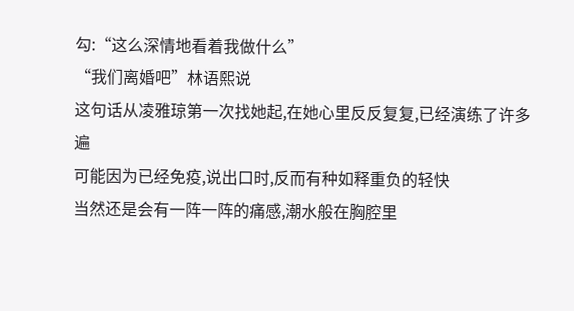勾:“这么深情地看着我做什么”
“我们离婚吧”林语熙说
这句话从凌雅琼第一次找她起,在她心里反反复复,已经演练了许多遍
可能因为已经免疫,说出口时,反而有种如释重负的轻快
当然还是会有一阵一阵的痛感,潮水般在胸腔里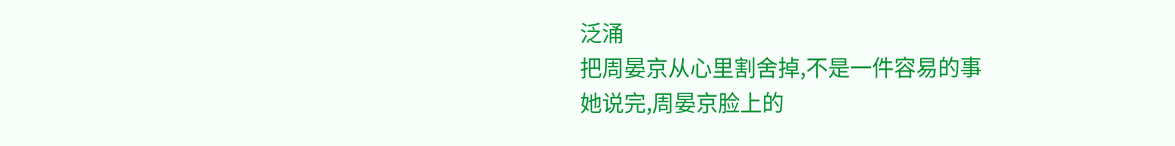泛涌
把周晏京从心里割舍掉,不是一件容易的事
她说完,周晏京脸上的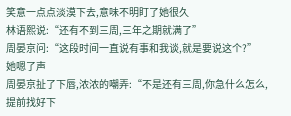笑意一点点淡漠下去,意味不明盯了她很久
林语熙说:“还有不到三周,三年之期就满了”
周晏京问:“这段时间一直说有事和我谈,就是要说这个?”
她嗯了声
周晏京扯了下唇,浓浓的嘲弄:“不是还有三周,你急什么怎么,提前找好下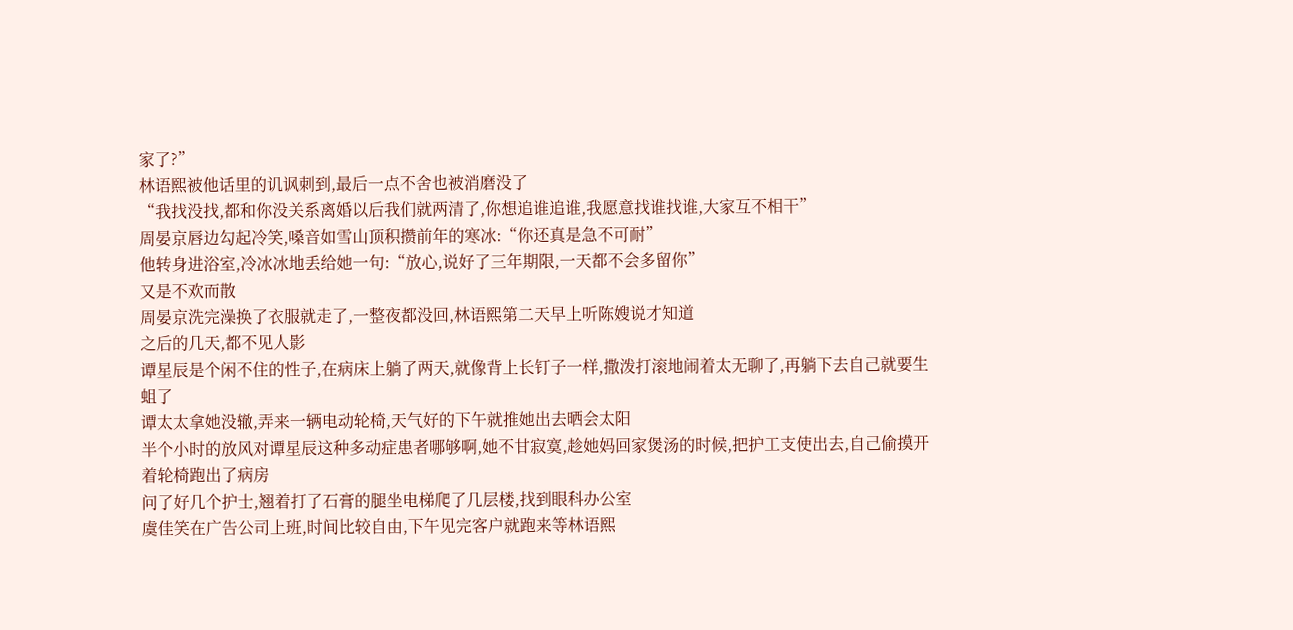家了?”
林语熙被他话里的讥讽刺到,最后一点不舍也被消磨没了
“我找没找,都和你没关系离婚以后我们就两清了,你想追谁追谁,我愿意找谁找谁,大家互不相干”
周晏京唇边勾起冷笑,嗓音如雪山顶积攒前年的寒冰:“你还真是急不可耐”
他转身进浴室,冷冰冰地丢给她一句:“放心,说好了三年期限,一天都不会多留你”
又是不欢而散
周晏京洗完澡换了衣服就走了,一整夜都没回,林语熙第二天早上听陈嫂说才知道
之后的几天,都不见人影
谭星辰是个闲不住的性子,在病床上躺了两天,就像背上长钉子一样,撒泼打滚地闹着太无聊了,再躺下去自己就要生蛆了
谭太太拿她没辙,弄来一辆电动轮椅,天气好的下午就推她出去晒会太阳
半个小时的放风对谭星辰这种多动症患者哪够啊,她不甘寂寞,趁她妈回家煲汤的时候,把护工支使出去,自己偷摸开着轮椅跑出了病房
问了好几个护士,翘着打了石膏的腿坐电梯爬了几层楼,找到眼科办公室
虞佳笑在广告公司上班,时间比较自由,下午见完客户就跑来等林语熙